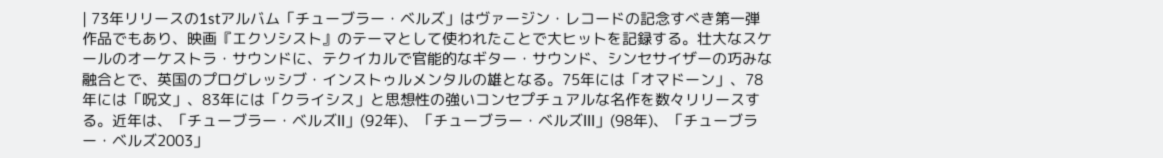| 73年リリースの1stアルバム「チューブラー・ベルズ」はヴァージン・レコードの記念すべき第一弾作品でもあり、映画『エクソシスト』のテーマとして使われたことで大ヒットを記録する。壮大なスケールのオーケストラ・サウンドに、テクイカルで官能的なギター・サウンド、シンセサイザーの巧みな融合とで、英国のプログレッシブ・インストゥルメンタルの雄となる。75年には「オマドーン」、78年には「呪文」、83年には「クライシス」と思想性の強いコンセプチュアルな名作を数々リリースする。近年は、「チューブラー・ベルズII」(92年)、「チューブラー・ベルズIII」(98年)、「チューブラー・ベルズ2003」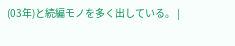(03年)と続編モノを多く出している。 |